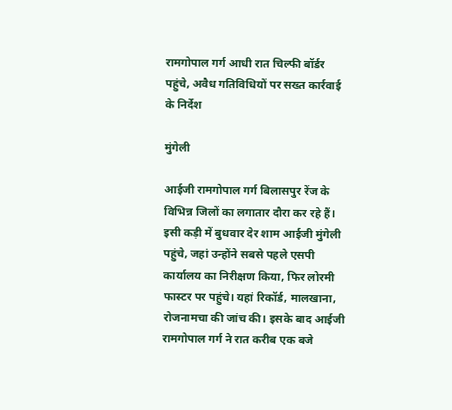रामगोपाल गर्ग आधी रात चिल्फी बॉर्डर पहुंचे, अवैध गतिविधियों पर सख्त कार्रवाई के निर्देश

मुंगेली

आईजी रामगोपाल गर्ग बिलासपुर रेंज के विभिन्न जिलों का लगातार दौरा कर रहे हैं। इसी कड़ी में बुधवार देर शाम आईजी मुंगेली पहुंचे, जहां उन्होंने सबसे पहले एसपी कार्यालय का निरीक्षण किया, फिर लोरमी फास्टर पर पहुंचे। यहां रिकॉर्ड, मालखाना, रोजनामचा की जांच की। इसके बाद आईजी रामगोपाल गर्ग ने रात करीब एक बजे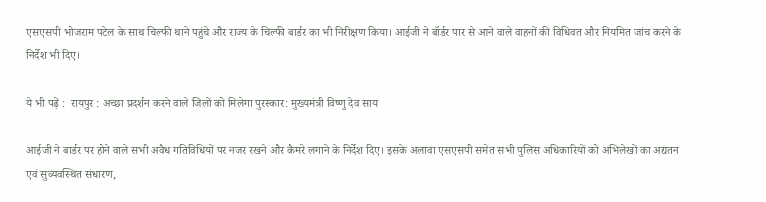एसएसपी भोजराम पटेल के साथ चिल्फी थाने पहुंचे और राज्य के चिल्फी बार्डर का भी निरीक्षण किया। आईजी ने बॉर्डर पार से आने वाले वाहनों की विधिवत और नियमित जांच करने के निर्देश भी दिए।

ये भी पढ़ें :  रायपुर : अच्छा प्रदर्शन करने वाले जिलों को मिलेगा पुरस्कार: मुख्यमंत्री विष्णु देव साय

आईजी ने बार्डर पर होने वाले सभी अवैध गतिविधियों पर नजर रखने और कैमरे लगाने के निर्देश दिए। इसके अलावा एसएसपी समेत सभी पुलिस अधिकारियों को अभिलेखों का अद्यतन एवं सुव्यवस्थित संधारण,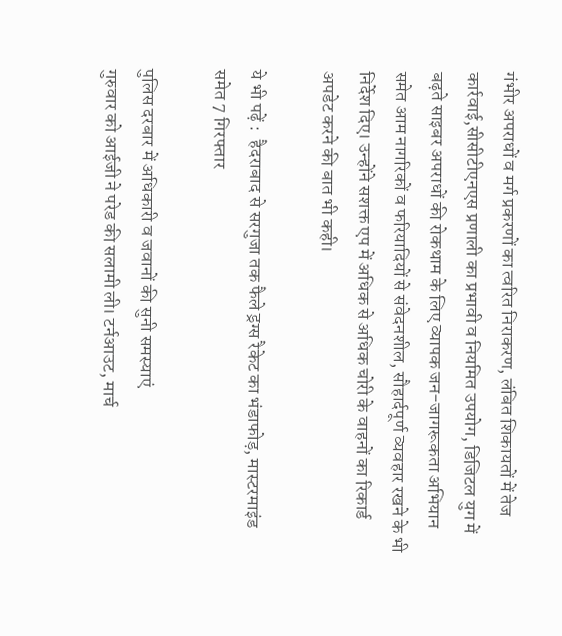गंभीर अपराधों व मर्ग प्रकरणों का त्वरित निराकरण, लंबित शिकायतों में तेज कार्रवाई,सीसीटीएनएस प्रणाली का प्रभावी व नियमित उपयोग, डिजिटल युग में बढ़ते साइबर अपराधों की रोकथाम के लिए व्यापक जन-जागरूकता अभियान समेत आम नागरिकों व फरियादियों से संवेदनशील, सौहार्दपूर्ण व्यवहार रखने के भी निर्देश दिए। उन्होंने सशक्त एप में अधिक से अधिक चोरी के वाहनों का रिकार्ड अपडेट करने की बात भी कही।

ये भी पढ़ें :  हैदराबाद से सरगुजा तक फैले ड्रग्स रैकेट का भंडाफोड़, मास्टरमाइंड समेत 7 गिरफ्तार

पुलिस दरबार में अधिकारी व जवानों की सुनी समस्याएं
गुरुवार को आईजी ने परेड की सलामी ली। टर्नआउट, मार्च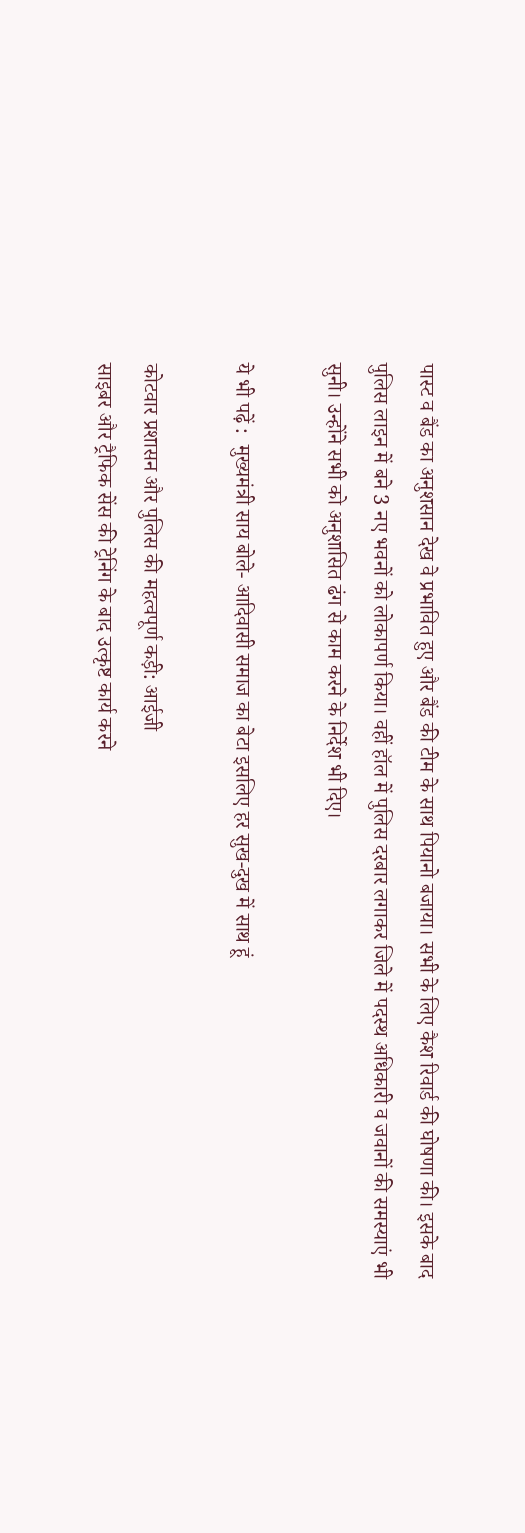पास्ट व बैंड का अनुशसान देख वे प्रभावित हुए और बैंड की टीम के साथ पियानो बजाया। सभी के लिए कैश रिवार्ड की घोषणा की। इसके बाद पुलिस लाइन में बने 3 नए भवनों को लोकापर्ण किया। वहीं हॉल में पुलिस दरबार लगाकर जिले में पदस्थ अधिकारी व जवानों की समस्याएं भी सुनी। उन्होंने सभी को अनुशासित ढंग से काम करने के निर्देश भी दिए।

ये भी पढ़ें :  मुख्यमंत्री साय बोले- आदिवासी समाज का बेटा इसलिए हर सुख-दुख में साथ हूं

कोटवार प्रशासन और पुलिस की महत्वपूर्ण कड़ी: आईजी
साइबर और ट्रैफिक सेंस की ट्रेनिंग के बाद उत्कृष्ट कार्य करने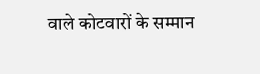वाले कोटवारों के सम्मान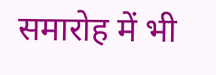समारोह में भी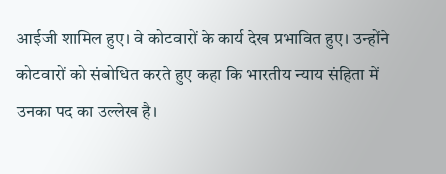आईजी शामिल हुए। वे कोटवारों के कार्य देख प्रभावित हुए। उन्होंने कोटवारों को संबोधित करते हुए कहा कि भारतीय न्याय संहिता में उनका पद का उल्लेख है।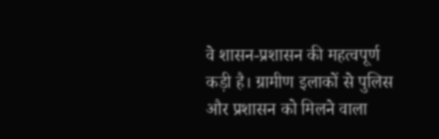वे शासन-प्रशासन की महत्वपूर्ण कड़ी है। ग्रामीण इलाकों से पुलिस और प्रशासन को मिलने वाला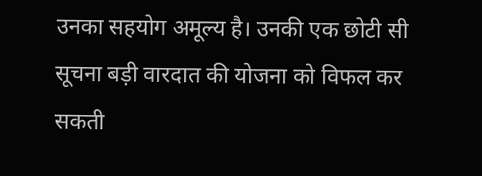उनका सहयोग अमूल्य है। उनकी एक छोटी सी सूचना बड़ी वारदात की योजना को विफल कर सकती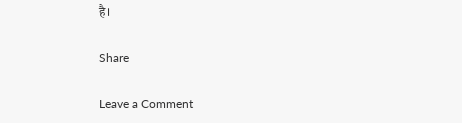है।

Share

Leave a Comment